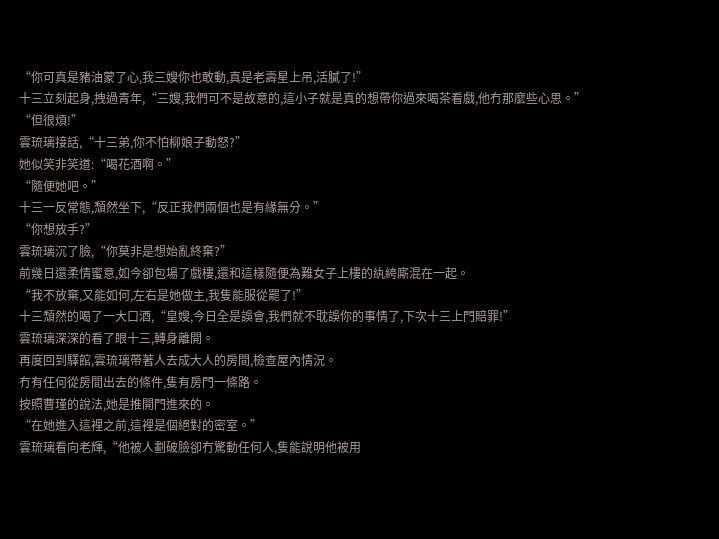“你可真是豬油蒙了心,我三嫂你也敢動,真是老壽星上吊,活膩了!”
十三立刻起身,拽過青年,“三嫂,我們可不是故意的,這小子就是真的想帶你過來喝茶看戲,他冇那麼些心思。”
“但很煩!”
雲琉璃接話,“十三弟,你不怕柳娘子動怒?”
她似笑非笑道:“喝花酒啊。”
“隨便她吧。”
十三一反常態,頹然坐下,“反正我們兩個也是有緣無分。”
“你想放手?”
雲琉璃沉了臉,“你莫非是想始亂終棄?”
前幾日還柔情蜜意,如今卻包場了戲樓,還和這樣隨便為難女子上樓的紈絝廝混在一起。
“我不放棄,又能如何,左右是她做主,我隻能服從罷了!”
十三頹然的喝了一大口酒,“皇嫂,今日全是誤會,我們就不耽誤你的事情了,下次十三上門賠罪!”
雲琉璃深深的看了眼十三,轉身離開。
再度回到驛館,雲琉璃帶著人去成大人的房間,檢查屋內情況。
冇有任何從房間出去的條件,隻有房門一條路。
按照曹瑾的說法,她是推開門進來的。
“在她進入這裡之前,這裡是個絕對的密室。”
雲琉璃看向老輝,“他被人劃破臉卻冇驚動任何人,隻能說明他被用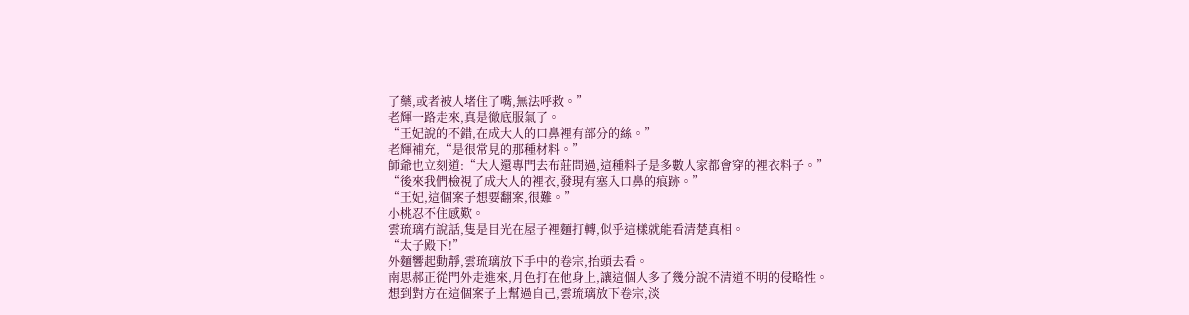了藥,或者被人堵住了嘴,無法呼救。”
老輝一路走來,真是徹底服氣了。
“王妃說的不錯,在成大人的口鼻裡有部分的絲。”
老輝補充,“是很常見的那種材料。”
師爺也立刻道:“大人還專門去布莊問過,這種料子是多數人家都會穿的裡衣料子。”
“後來我們檢視了成大人的裡衣,發現有塞入口鼻的痕跡。”
“王妃,這個案子想要翻案,很難。”
小桃忍不住感歎。
雲琉璃冇說話,隻是目光在屋子裡麵打轉,似乎這樣就能看清楚真相。
“太子殿下!”
外麵響起動靜,雲琉璃放下手中的卷宗,抬頭去看。
南思郝正從門外走進來,月色打在他身上,讓這個人多了幾分說不清道不明的侵略性。
想到對方在這個案子上幫過自己,雲琉璃放下卷宗,淡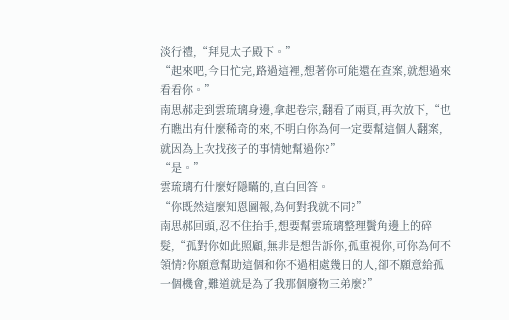淡行禮,“拜見太子殿下。”
“起來吧,今日忙完,路過這裡,想著你可能還在查案,就想過來看看你。”
南思郝走到雲琉璃身邊,拿起卷宗,翻看了兩頁,再次放下,“也冇瞧出有什麼稀奇的來,不明白你為何一定要幫這個人翻案,就因為上次找孩子的事情她幫過你?”
“是。”
雲琉璃冇什麼好隱瞞的,直白回答。
“你既然這麼知恩圖報,為何對我就不同?”
南思郝回頭,忍不住抬手,想要幫雲琉璃整理鬢角邊上的碎髮,“孤對你如此照顧,無非是想告訴你,孤重視你,可你為何不領情?你願意幫助這個和你不過相處幾日的人,卻不願意給孤一個機會,難道就是為了我那個廢物三弟麼?”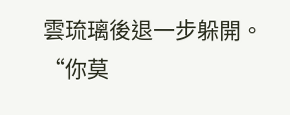雲琉璃後退一步躲開。
“你莫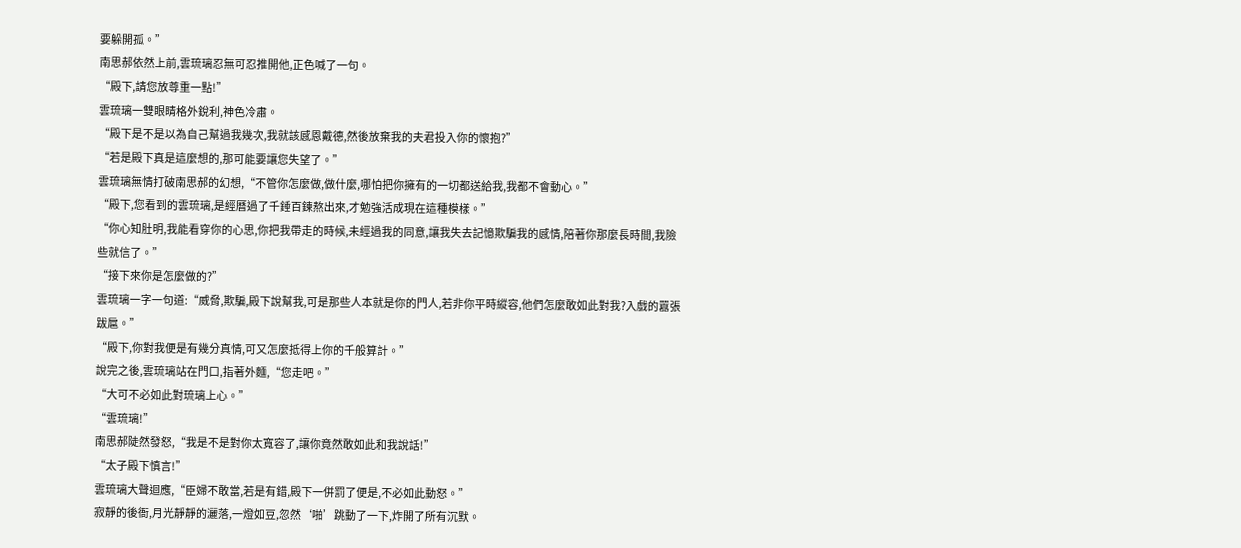要躲開孤。”
南思郝依然上前,雲琉璃忍無可忍推開他,正色喊了一句。
“殿下,請您放尊重一點!”
雲琉璃一雙眼睛格外銳利,神色冷肅。
“殿下是不是以為自己幫過我幾次,我就該感恩戴德,然後放棄我的夫君投入你的懷抱?”
“若是殿下真是這麼想的,那可能要讓您失望了。”
雲琉璃無情打破南思郝的幻想,“不管你怎麼做,做什麼,哪怕把你擁有的一切都送給我,我都不會動心。”
“殿下,您看到的雲琉璃,是經曆過了千錘百鍊熬出來,才勉強活成現在這種模樣。”
“你心知肚明,我能看穿你的心思,你把我帶走的時候,未經過我的同意,讓我失去記憶欺騙我的感情,陪著你那麼長時間,我險些就信了。”
“接下來你是怎麼做的?”
雲琉璃一字一句道:“威脅,欺騙,殿下說幫我,可是那些人本就是你的門人,若非你平時縱容,他們怎麼敢如此對我?入戲的囂張跋扈。”
“殿下,你對我便是有幾分真情,可又怎麼抵得上你的千般算計。”
說完之後,雲琉璃站在門口,指著外麵,“您走吧。”
“大可不必如此對琉璃上心。”
“雲琉璃!”
南思郝陡然發怒,“我是不是對你太寬容了,讓你竟然敢如此和我說話!”
“太子殿下慎言!”
雲琉璃大聲迴應,“臣婦不敢當,若是有錯,殿下一併罰了便是,不必如此動怒。”
寂靜的後衙,月光靜靜的灑落,一燈如豆,忽然‘啪’跳動了一下,炸開了所有沉默。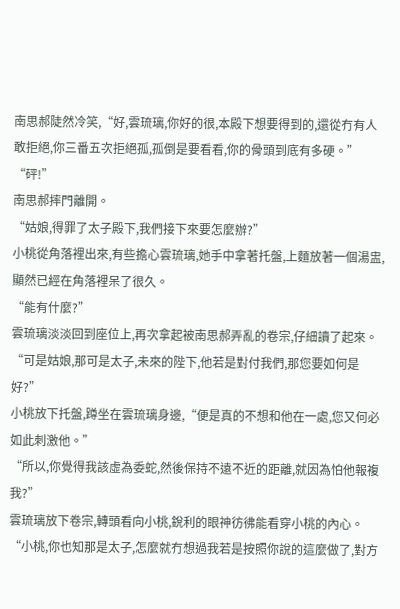南思郝陡然冷笑,“好,雲琉璃,你好的很,本殿下想要得到的,還從冇有人敢拒絕,你三番五次拒絕孤,孤倒是要看看,你的骨頭到底有多硬。”
“砰!”
南思郝摔門離開。
“姑娘,得罪了太子殿下,我們接下來要怎麼辦?”
小桃從角落裡出來,有些擔心雲琉璃,她手中拿著托盤,上麵放著一個湯盅,顯然已經在角落裡呆了很久。
“能有什麼?”
雲琉璃淡淡回到座位上,再次拿起被南思郝弄亂的卷宗,仔細讀了起來。
“可是姑娘,那可是太子,未來的陛下,他若是對付我們,那您要如何是好?”
小桃放下托盤,蹲坐在雲琉璃身邊,“便是真的不想和他在一處,您又何必如此刺激他。”
“所以,你覺得我該虛為委蛇,然後保持不遠不近的距離,就因為怕他報複我?”
雲琉璃放下卷宗,轉頭看向小桃,銳利的眼神彷彿能看穿小桃的內心。
“小桃,你也知那是太子,怎麼就冇想過我若是按照你說的這麼做了,對方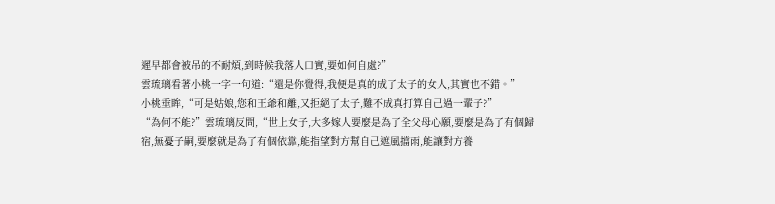遲早都會被吊的不耐煩,到時候我落人口實,要如何自處?”
雲琉璃看著小桃一字一句道:“還是你覺得,我便是真的成了太子的女人,其實也不錯。”
小桃垂眸,“可是姑娘,您和王爺和離,又拒絕了太子,難不成真打算自己過一輩子?”
“為何不能?”雲琉璃反問,“世上女子,大多嫁人要麼是為了全父母心願,要麼是為了有個歸宿,無憂子嗣,要麼就是為了有個依靠,能指望對方幫自己遮風擋雨,能讓對方養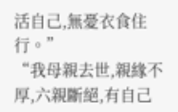活自己,無憂衣食住行。”
“我母親去世,親緣不厚,六親斷絕,有自己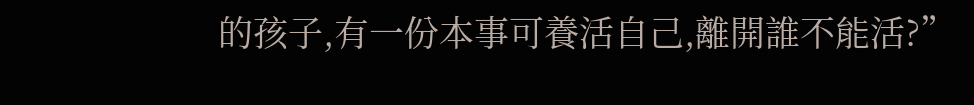的孩子,有一份本事可養活自己,離開誰不能活?”